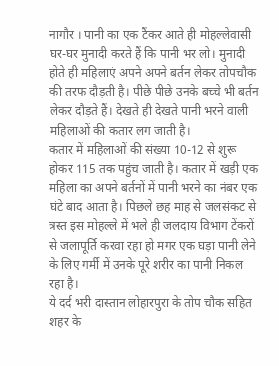नागौर । पानी का एक टैंकर आते ही मोहल्लेवासी घर-घर मुनादी करते हैं कि पानी भर लो। मुनादी होते ही महिलाएं अपने अपने बर्तन लेकर तोपचौक की तरफ दौड़ती है। पीछे पीछे उनके बच्चे भी बर्तन लेकर दौड़ते हैं। देखते ही देखते पानी भरने वाली महिलाओं की कतार लग जाती है।
कतार में महिलाओं की संख्या 10-12 से शुरू होकर 115 तक पहुंच जाती है। कतार में खड़ी एक महिला का अपने बर्तनों में पानी भरने का नंबर एक घंटे बाद आता है। पिछले छह माह से जलसंकट से त्रस्त इस मोहल्ले में भले ही जलदाय विभाग टेंकरों से जलापूर्ति करवा रहा हो मगर एक घड़ा पानी लेने के लिए गर्मी में उनके पूरे शरीर का पानी निकल रहा है।
ये दर्द भरी दास्तान लोहारपुरा के तोप चौक सहित शहर के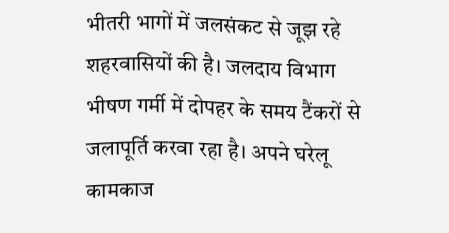भीतरी भागों में जलसंकट से जूझ रहे शहरवासियों की है। जलदाय विभाग भीषण गर्मी में दोपहर के समय टैंकरों से जलापूर्ति करवा रहा है। अपने घरेलू कामकाज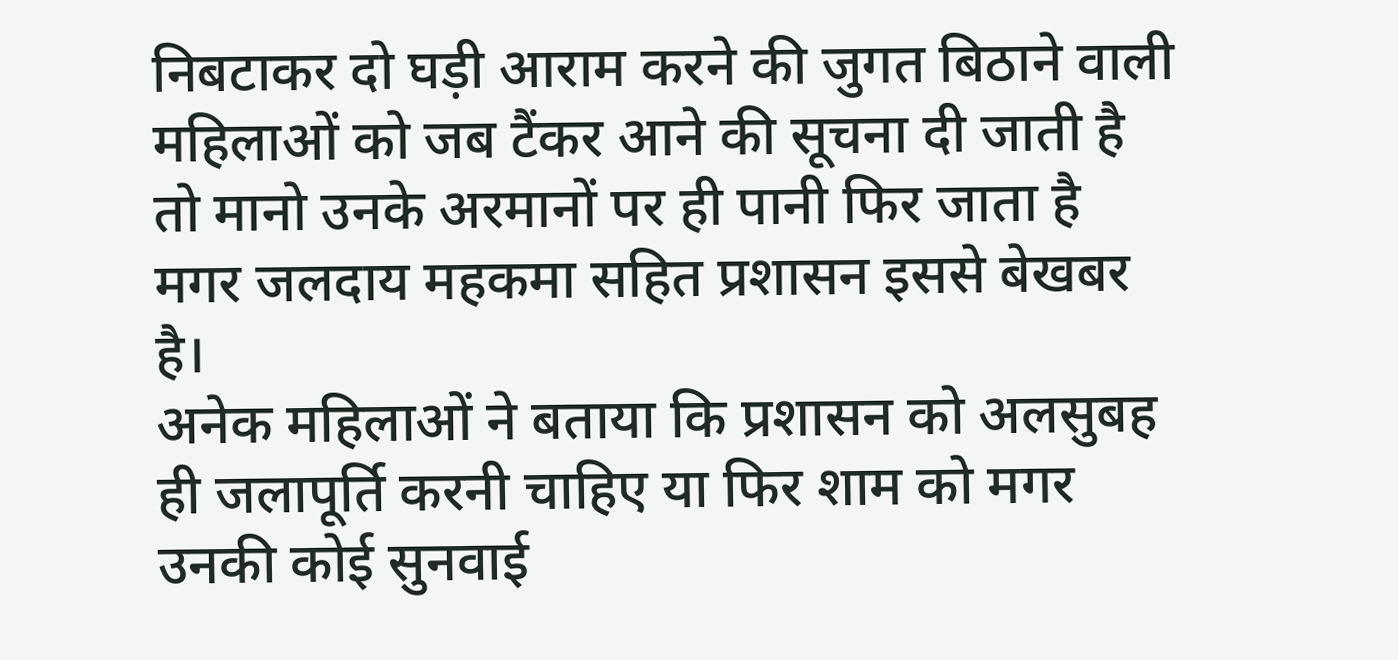निबटाकर दो घड़ी आराम करने की जुगत बिठाने वाली महिलाओं को जब टैंकर आने की सूचना दी जाती है तो मानो उनके अरमानों पर ही पानी फिर जाता है मगर जलदाय महकमा सहित प्रशासन इससे बेखबर है।
अनेक महिलाओं ने बताया कि प्रशासन को अलसुबह ही जलापूर्ति करनी चाहिए या फिर शाम को मगर उनकी कोई सुनवाई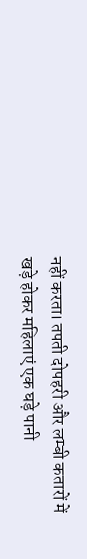नहीं करता। तपती दोपहरी और लम्बी कतारों में खड़े होकर महिलाएं एक घड़े पानी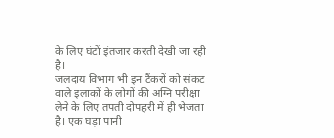के लिए घंटों इंतजार करती देखी जा रही है।
जलदाय विभाग भी इन टैंकरों को संकट वाले इलाकों के लोगों की अग्नि परीक्षा लेने के लिए तपती दोपहरी में ही भेजता है। एक घड़ा पानी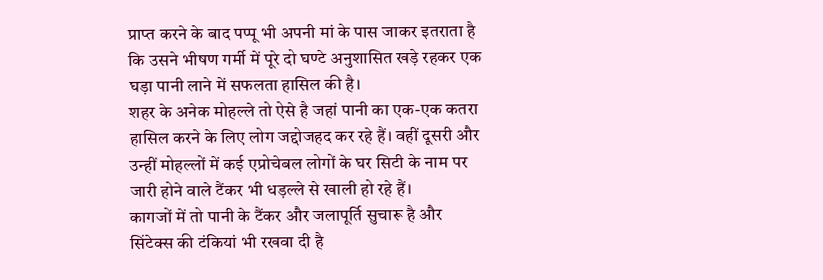प्राप्त करने के बाद पप्पू भी अपनी मां के पास जाकर इतराता है कि उसने भीषण गर्मी में पूरे दो घण्टे अनुशासित खड़े रहकर एक घड़ा पानी लाने में सफलता हासिल की है।
शहर के अनेक मोहल्ले तो ऐसे है जहां पानी का एक-एक कतरा हासिल करने के लिए लोग जद्दोजहद कर रहे हैं। वहीं दूसरी और उन्हीं मोहल्लों में कई एप्रोचेबल लोगों के घर सिटी के नाम पर जारी होने वाले टैंकर भी धड़ल्ले से खाली हो रहे हैं।
कागजों में तो पानी के टैंकर और जलापूर्ति सुचारू है और सिंटेक्स की टंकियां भी रखवा दी है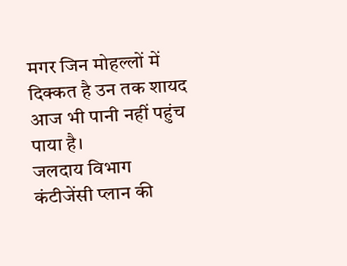मगर जिन मोहल्लों में दिक्कत है उन तक शायद आज भी पानी नहीं पहुंच पाया है।
जलदाय विभाग कंटीजेंसी प्लान की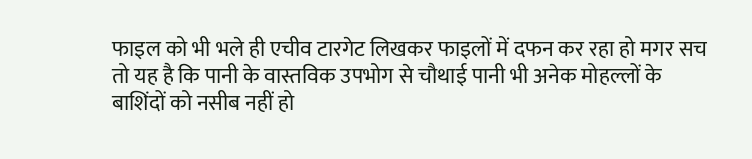फाइल को भी भले ही एचीव टारगेट लिखकर फाइलों में दफन कर रहा हो मगर सच तो यह है कि पानी के वास्तविक उपभोग से चौथाई पानी भी अनेक मोहल्लों के बाशिंदों को नसीब नहीं हो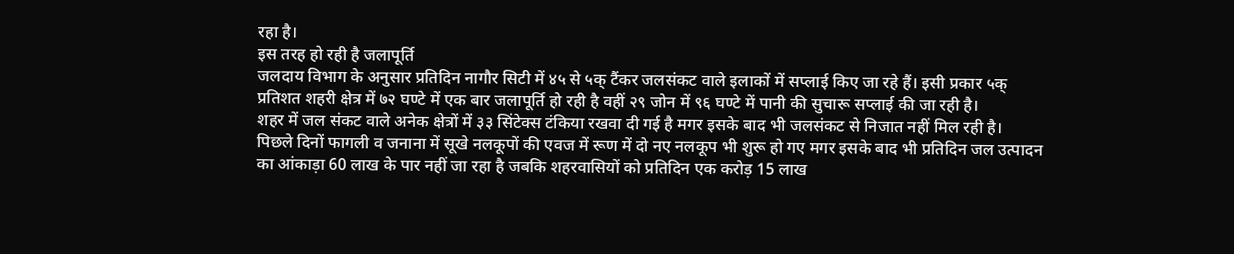रहा है।
इस तरह हो रही है जलापूर्ति
जलदाय विभाग के अनुसार प्रतिदिन नागौर सिटी में ४५ से ५क् टैंकर जलसंकट वाले इलाकों में सप्लाई किए जा रहे हैं। इसी प्रकार ५क् प्रतिशत शहरी क्षेत्र में ७२ घण्टे में एक बार जलापूर्ति हो रही है वहीं २९ जोन में ९६ घण्टे में पानी की सुचारू सप्लाई की जा रही है।
शहर में जल संकट वाले अनेक क्षेत्रों में ३३ सिंटेक्स टंकिया रखवा दी गई है मगर इसके बाद भी जलसंकट से निजात नहीं मिल रही है।
पिछले दिनों फागली व जनाना में सूखे नलकूपों की एवज में रूण में दो नए नलकूप भी शुरू हो गए मगर इसके बाद भी प्रतिदिन जल उत्पादन का आंकाड़ा 60 लाख के पार नहीं जा रहा है जबकि शहरवासियों को प्रतिदिन एक करोड़ 15 लाख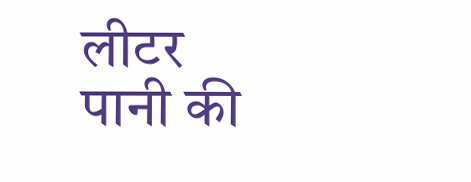लीटर पानी की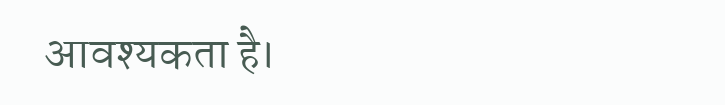आवश्यकता है।